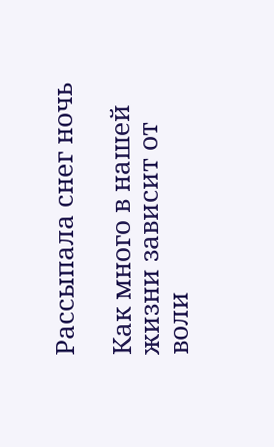Рассыпала снег ночь

Как много в нашей жизни зависит от воли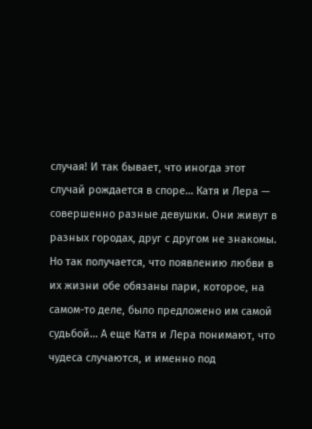случая! И так бывает, что иногда этот случай рождается в споре… Катя и Лера — совершенно разные девушки. Они живут в разных городах, друг с другом не знакомы. Но так получается, что появлению любви в их жизни обе обязаны пари, которое, на самом-то деле, было предложено им самой судьбой… А еще Катя и Лера понимают, что чудеса случаются, и именно под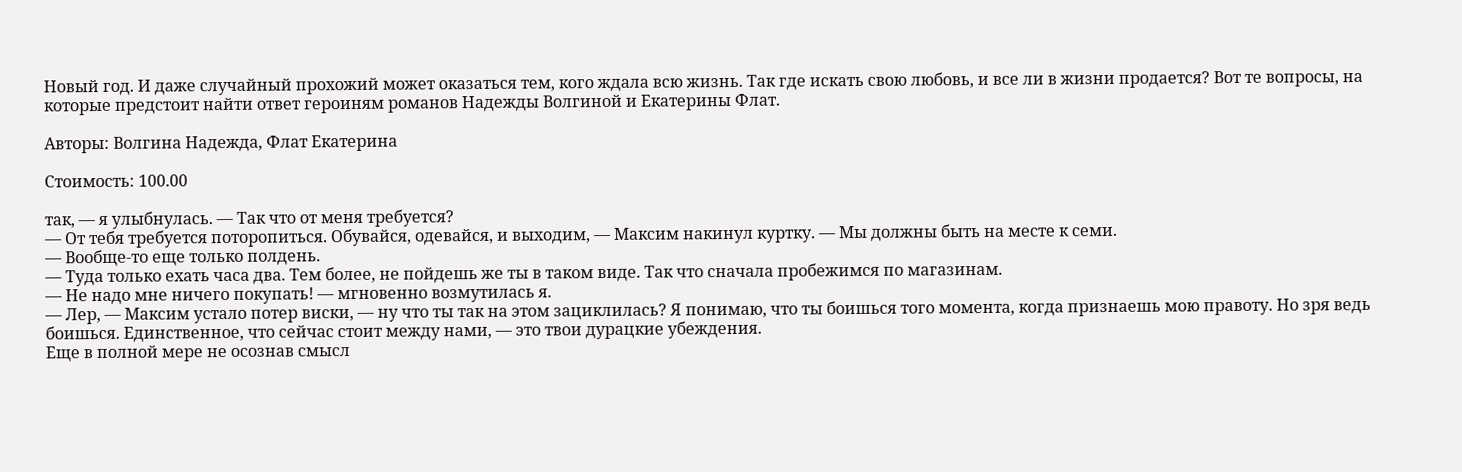Новый год. И даже случайный прохожий может оказаться тем, кого ждала всю жизнь. Так где искать свою любовь, и все ли в жизни продается? Вот те вопросы, на которые предстоит найти ответ героиням романов Надежды Волгиной и Екатерины Флат.

Авторы: Волгина Надежда, Флат Екатерина

Стоимость: 100.00

так, — я улыбнулась. — Так что от меня требуется?
— От тебя требуется поторопиться. Обувайся, одевайся, и выходим, — Максим накинул куртку. — Мы должны быть на месте к семи.
— Вообще-то еще только полдень.
— Туда только ехать часа два. Тем более, не пойдешь же ты в таком виде. Так что сначала пробежимся по магазинам.
— Не надо мне ничего покупать! — мгновенно возмутилась я.
— Лер, — Максим устало потер виски, — ну что ты так на этом зациклилась? Я понимаю, что ты боишься того момента, когда признаешь мою правоту. Но зря ведь боишься. Единственное, что сейчас стоит между нами, — это твои дурацкие убеждения.
Еще в полной мере не осознав смысл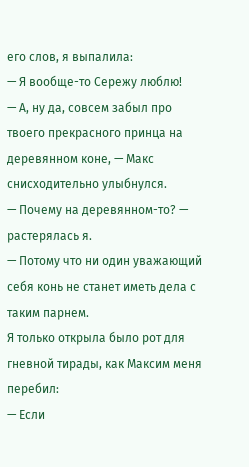его слов, я выпалила:
— Я вообще-то Сережу люблю!
— А, ну да, совсем забыл про твоего прекрасного принца на деревянном коне, — Макс снисходительно улыбнулся.
— Почему на деревянном-то? — растерялась я.
— Потому что ни один уважающий себя конь не станет иметь дела с таким парнем.
Я только открыла было рот для гневной тирады, как Максим меня перебил:
— Если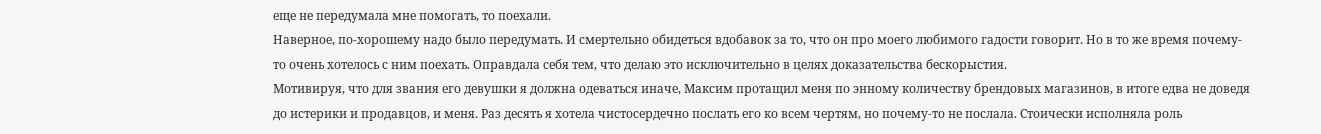еще не передумала мне помогать, то поехали.
Наверное, по-хорошему надо было передумать. И смертельно обидеться вдобавок за то, что он про моего любимого гадости говорит. Но в то же время почему-то очень хотелось с ним поехать. Оправдала себя тем, что делаю это исключительно в целях доказательства бескорыстия.
Мотивируя, что для звания его девушки я должна одеваться иначе, Максим протащил меня по энному количеству брендовых магазинов, в итоге едва не доведя до истерики и продавцов, и меня. Раз десять я хотела чистосердечно послать его ко всем чертям, но почему-то не послала. Стоически исполняла роль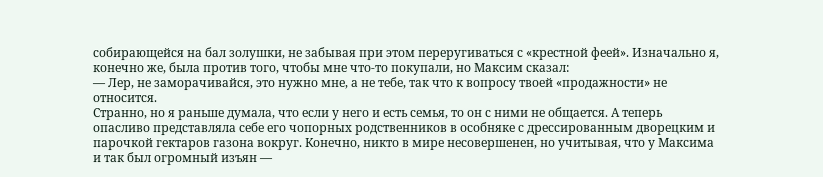собирающейся на бал золушки, не забывая при этом переругиваться с «крестной феей». Изначально я, конечно же, была против того, чтобы мне что-то покупали, но Максим сказал:
— Лер, не заморачивайся, это нужно мне, а не тебе, так что к вопросу твоей «продажности» не относится.
Странно, но я раньше думала, что если у него и есть семья, то он с ними не общается. А теперь опасливо представляла себе его чопорных родственников в особняке с дрессированным дворецким и парочкой гектаров газона вокруг. Конечно, никто в мире несовершенен, но учитывая, что у Максима и так был огромный изъян —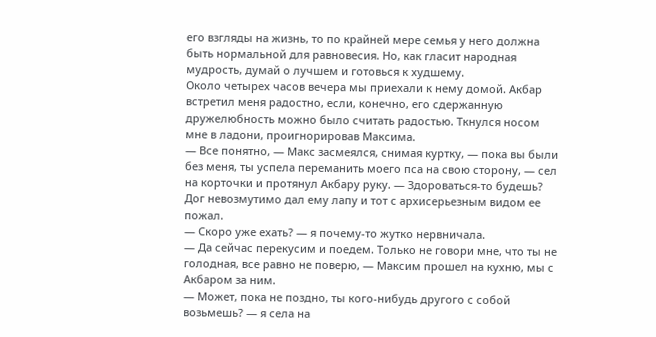его взгляды на жизнь, то по крайней мере семья у него должна быть нормальной для равновесия. Но, как гласит народная мудрость, думай о лучшем и готовься к худшему.
Около четырех часов вечера мы приехали к нему домой. Акбар встретил меня радостно, если, конечно, его сдержанную дружелюбность можно было считать радостью. Ткнулся носом мне в ладони, проигнорировав Максима.
— Все понятно, — Макс засмеялся, снимая куртку, — пока вы были без меня, ты успела переманить моего пса на свою сторону, — сел на корточки и протянул Акбару руку. — Здороваться-то будешь?
Дог невозмутимо дал ему лапу и тот с архисерьезным видом ее пожал.
— Скоро уже ехать? — я почему-то жутко нервничала.
— Да сейчас перекусим и поедем. Только не говори мне, что ты не голодная, все равно не поверю, — Максим прошел на кухню, мы с Акбаром за ним.
— Может, пока не поздно, ты кого-нибудь другого с собой возьмешь? — я села на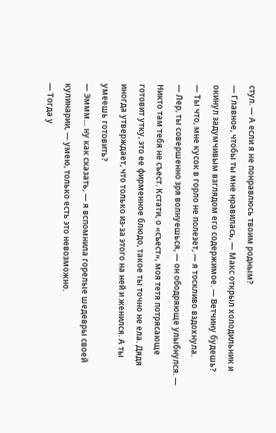стул. — А если я не понравлюсь твоим родным?
— Главное, чтобы ты мне нравилась, — Макс открыл холодильник и окинул задумчивым взглядом его содержимое. — Ветчину будешь?
— Ты что, мне кусок в горло не полезет, — я тоскливо вздохнула.
— Лер, ты совершенно зря волнуешься, — он ободряюще улыбнулся. — Никто там тебя не съест. Кстати, о «съест», моя тетя потрясающе готовит утку, это ее фирменное блюдо, такое ты точно не ела. Дядя иногда утверждает, что только из-за этого на ней и женился. А ты умеешь готовить?
— Эммм… ну как сказать, — я вспомнила горелые шедевры своей кулинарии, — умею, только есть это невозможно.
— Тогда у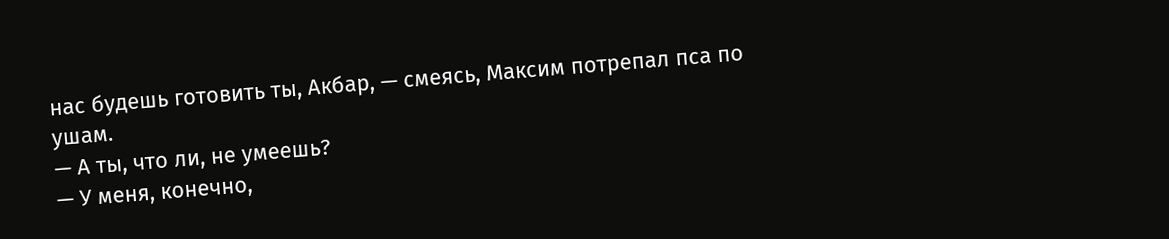нас будешь готовить ты, Акбар, — смеясь, Максим потрепал пса по ушам.
— А ты, что ли, не умеешь?
— У меня, конечно,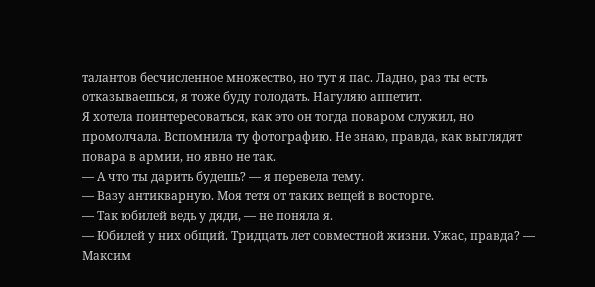талантов бесчисленное множество, но тут я пас. Ладно, раз ты есть отказываешься, я тоже буду голодать. Нагуляю аппетит.
Я хотела поинтересоваться, как это он тогда поваром служил, но промолчала. Вспомнила ту фотографию. Не знаю, правда, как выглядят повара в армии, но явно не так.
— А что ты дарить будешь? — я перевела тему.
— Вазу антикварную. Моя тетя от таких вещей в восторге.
— Так юбилей ведь у дяди, — не поняла я.
— Юбилей у них общий. Тридцать лет совместной жизни. Ужас, правда? — Максим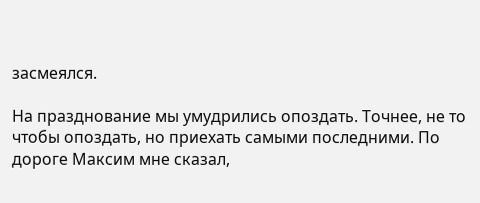засмеялся.

На празднование мы умудрились опоздать. Точнее, не то чтобы опоздать, но приехать самыми последними. По дороге Максим мне сказал,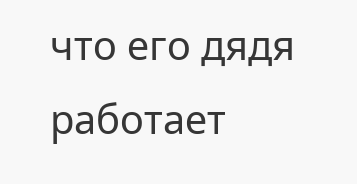что его дядя работает